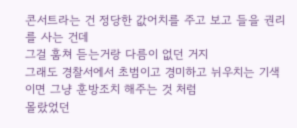콘서트라는 건 정당한 값어치를 주고 보고 들을 권리를 사는 건데
그걸 훔쳐 듣는거랑 다름이 없던 거지
그래도 경찰서에서 초범이고 경미하고 뉘우치는 기색이면 그냥 훈방조치 해주는 것 처럼
몰랐었던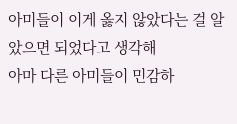아미들이 이게 옳지 않았다는 걸 알았으면 되었다고 생각해
아마 다른 아미들이 민감하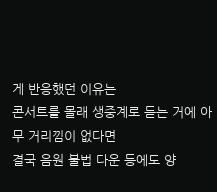게 반응했던 이유는
콘서트를 몰래 생중계로 듣는 거에 아무 거리낌이 없다면
결국 음원 불법 다운 등에도 양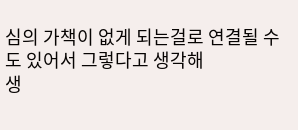심의 가책이 없게 되는걸로 연결될 수도 있어서 그렇다고 생각해
생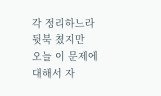각 정리하느라 뒷북 쳤지만
오늘 이 문제에 대해서 자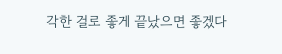각한 걸로 좋게 끝났으면 좋겠다